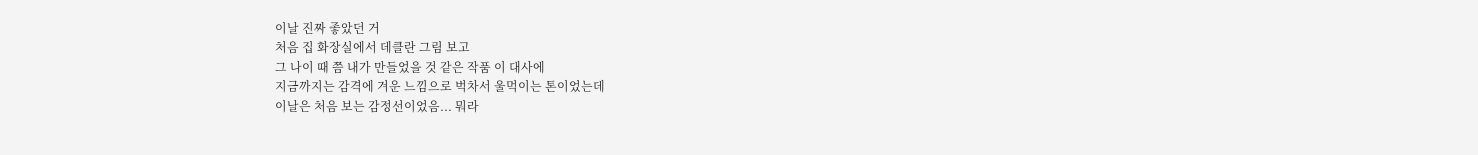이날 진짜 좋았던 거
처음 집 화장실에서 데클란 그림 보고
그 나이 때 쯤 내가 만들었을 것 같은 작품 이 대사에
지금까지는 감격에 겨운 느낌으로 벅차서 울먹이는 톤이었는데
이날은 처음 보는 감정선이었음... 뭐라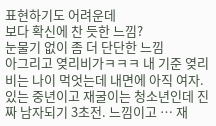표현하기도 어려운데
보다 확신에 찬 듯한 느낌?
눈물기 없이 좀 더 단단한 느낌
아그리고 옂리비가ㅋㅋㅋ 내 기준 옂리비는 나이 먹엇는데 내면에 아직 여자. 있는 중년이고 재굴이는 청소년인데 진짜 남자되기 3초전. 느낌이고 … 재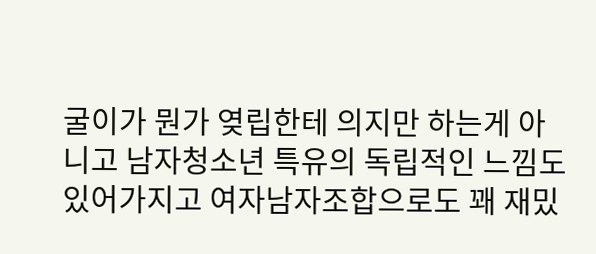굴이가 뭔가 옂립한테 의지만 하는게 아니고 남자청소년 특유의 독립적인 느낌도 있어가지고 여자남자조합으로도 꽤 재밌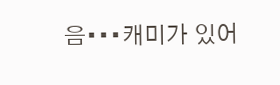음•••캐미가 있어